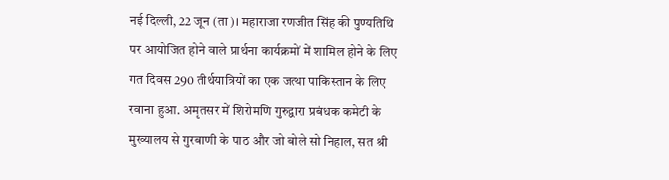नई दिल्ली, 22 जून (ता)। महाराजा रणजीत सिंह की पुण्यतिथि पर आयोजित होने वाले प्रार्थना कार्यक्रमों में शामिल होने के लिए गत दिवस 290 तीर्थयात्रियों का एक जत्था पाकिस्तान के लिए रवाना हुआ. अमृतसर में शिरोमणि गुरुद्वारा प्रबंधक कमेटी के मुख्यालय से गुरबाणी के पाठ और जो बोले सो निहाल, सत श्री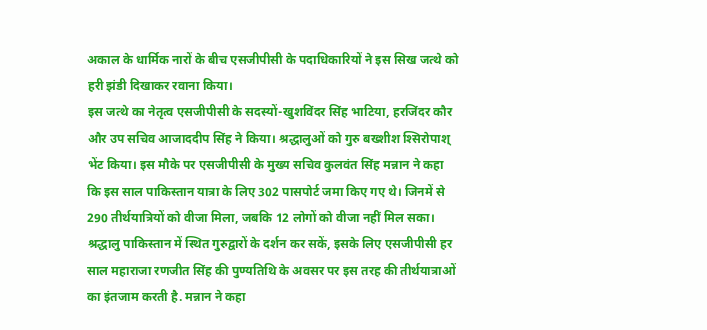अकाल के धार्मिक नारों के बीच एसजीपीसी के पदाधिकारियों ने इस सिख जत्थे को हरी झंडी दिखाकर रवाना किया।
इस जत्थे का नेतृत्व एसजीपीसी के सदस्यों-खुशविंदर सिंह भाटिया, हरजिंदर कौर और उप सचिव आजाददीप सिंह ने किया। श्रद्धालुओं को गुरु बख्शीश श्सिरोपाश् भेंट किया। इस मौके पर एसजीपीसी के मुख्य सचिव कुलवंत सिंह मन्नान ने कहा कि इस साल पाकिस्तान यात्रा के लिए 302 पासपोर्ट जमा किए गए थे। जिनमें से 290 तीर्थयात्रियों को वीजा मिला, जबकि 12 लोगों को वीजा नहीं मिल सका।
श्रद्धालु पाकिस्तान में स्थित गुरुद्वारों के दर्शन कर सकें, इसके लिए एसजीपीसी हर साल महाराजा रणजीत सिंह की पुण्यतिथि के अवसर पर इस तरह की तीर्थयात्राओं का इंतजाम करती है. मन्नान ने कहा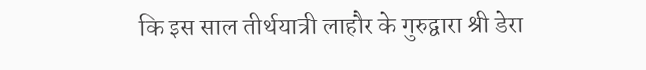कि इस साल तीर्थयात्री लाहौर के गुरुद्वारा श्री डेरा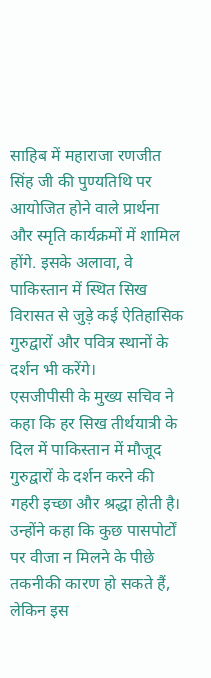साहिब में महाराजा रणजीत सिंह जी की पुण्यतिथि पर आयोजित होने वाले प्रार्थना और स्मृति कार्यक्रमों में शामिल होंगे. इसके अलावा, वे पाकिस्तान में स्थित सिख विरासत से जुड़े कई ऐतिहासिक गुरुद्वारों और पवित्र स्थानों के दर्शन भी करेंगे।
एसजीपीसी के मुख्य सचिव ने कहा कि हर सिख तीर्थयात्री के दिल में पाकिस्तान में मौजूद गुरुद्वारों के दर्शन करने की गहरी इच्छा और श्रद्धा होती है। उन्होंने कहा कि कुछ पासपोर्टों पर वीजा न मिलने के पीछे तकनीकी कारण हो सकते हैं, लेकिन इस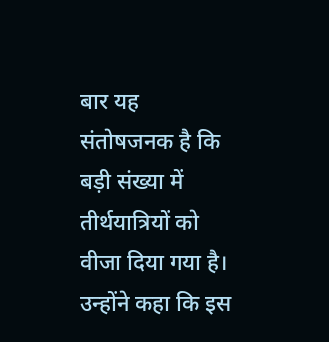बार यह संतोषजनक है कि बड़ी संख्या में तीर्थयात्रियों को वीजा दिया गया है।
उन्होंने कहा कि इस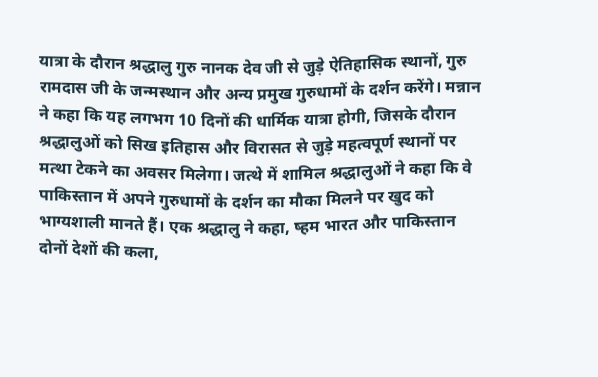यात्रा के दौरान श्रद्धालु गुरु नानक देव जी से जुड़े ऐतिहासिक स्थानों, गुरु रामदास जी के जन्मस्थान और अन्य प्रमुख गुरुधामों के दर्शन करेंगे। मन्नान ने कहा कि यह लगभग 10 दिनों की धार्मिक यात्रा होगी, जिसके दौरान श्रद्धालुओं को सिख इतिहास और विरासत से जुड़े महत्वपूर्ण स्थानों पर मत्था टेकने का अवसर मिलेगा। जत्थे में शामिल श्रद्धालुओं ने कहा कि वे पाकिस्तान में अपने गुरुधामों के दर्शन का मौका मिलने पर खुद को भाग्यशाली मानते हैं। एक श्रद्धालु ने कहा, ष्हम भारत और पाकिस्तान दोनों देशों की कला,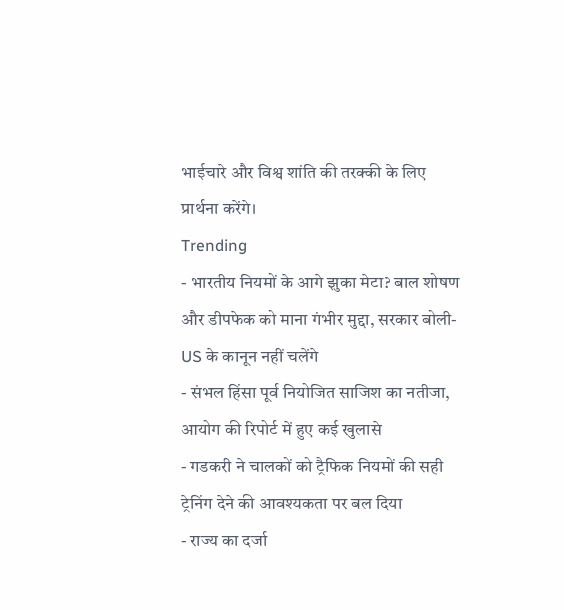भाईचारे और विश्व शांति की तरक्की के लिए प्रार्थना करेंगे।
Trending
- भारतीय नियमों के आगे झुका मेटा? बाल शोषण और डीपफेक को माना गंभीर मुद्दा, सरकार बोली- US के कानून नहीं चलेंगे
- संभल हिंसा पूर्व नियोजित साजिश का नतीजा, आयोग की रिपोर्ट में हुए कई खुलासे
- गडकरी ने चालकों को ट्रैफिक नियमों की सही ट्रेनिंग देने की आवश्यकता पर बल दिया
- राज्य का दर्जा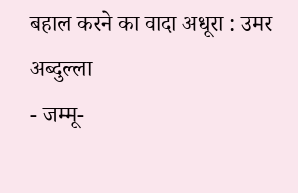बहाल करने का वादा अधूरा : उमर अब्दुल्ला
- जम्मू-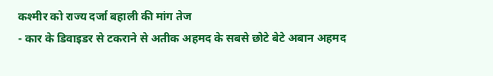कश्मीर को राज्य दर्जा बहाली की मांग तेज
- कार के डिवाइडर से टकराने से अतीक अहमद के सबसे छोटे बेटे अबान अहमद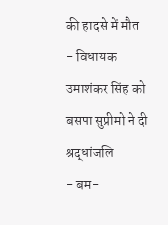की हादसे में मौत
- विधायक उमाशंकर सिंह को बसपा सुप्रीमो ने दी श्रद्धांजलि
- बम-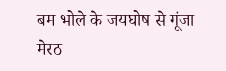बम भोले के जयघोष से गूंजा मेरठ